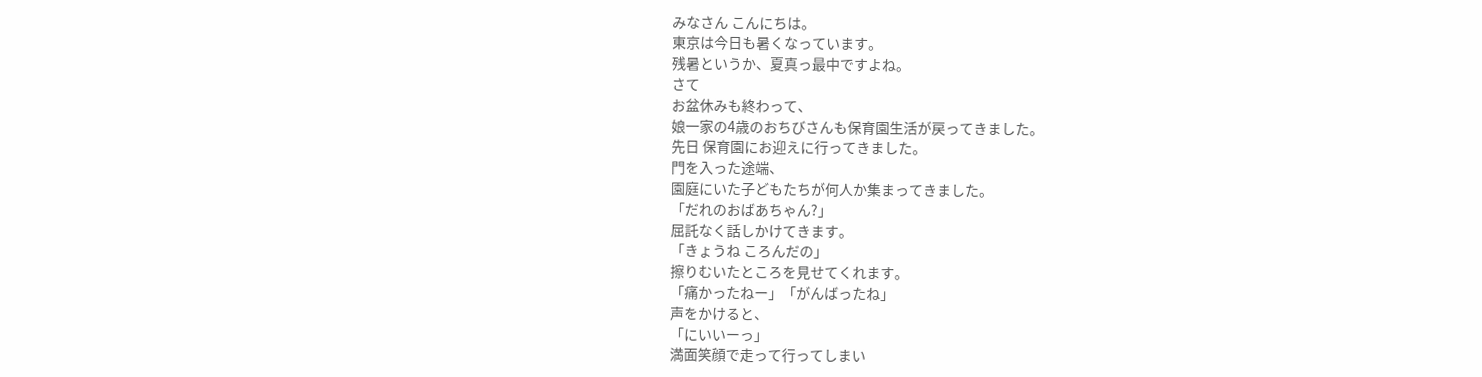みなさん こんにちは。
東京は今日も暑くなっています。
残暑というか、夏真っ最中ですよね。
さて
お盆休みも終わって、
娘一家の4歳のおちびさんも保育園生活が戻ってきました。
先日 保育園にお迎えに行ってきました。
門を入った途端、
園庭にいた子どもたちが何人か集まってきました。
「だれのおばあちゃん?」
屈託なく話しかけてきます。
「きょうね ころんだの」
擦りむいたところを見せてくれます。
「痛かったねー」「がんばったね」
声をかけると、
「にいいーっ」
満面笑顔で走って行ってしまい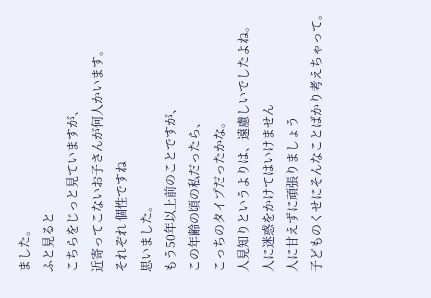ました。
ふと見ると
こちらをじっと見ていますが、
近寄ってこないお子さんが何人かいます。
それぞれ 個性ですね
思いました。
もう50年以上前のことですが、
この年齢の頃の私だったら、
こっちのタイプだったかな。
人見知りというよりは、遠慮しいでしたよね。
人に迷惑をかけてはいけません
人に甘えずに頑張りましょう
子どものくせにそんなことばかり考えちゃって。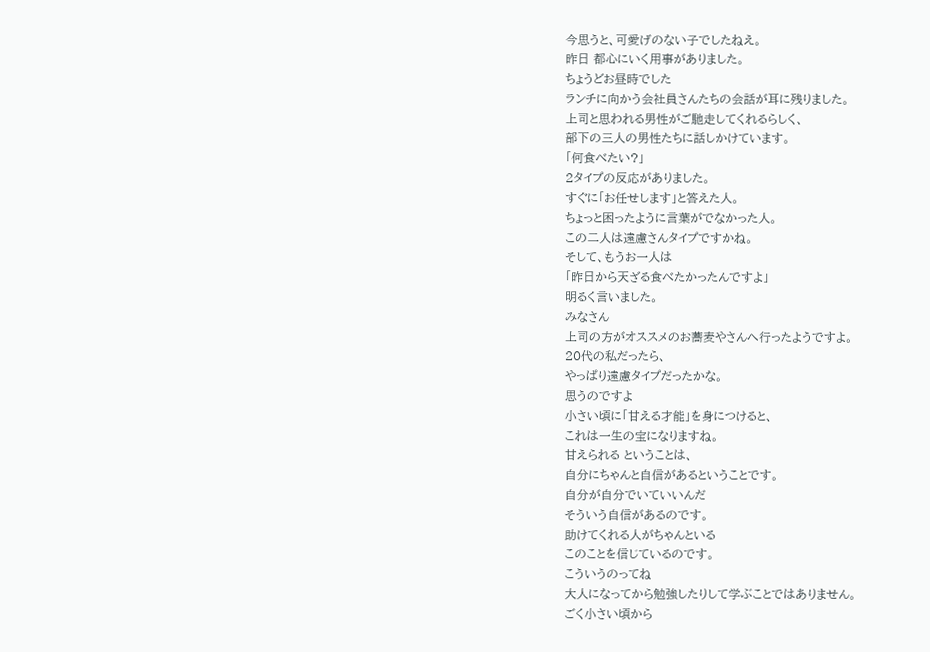今思うと、可愛げのない子でしたねえ。
昨日 都心にいく用事がありました。
ちょうどお昼時でした
ランチに向かう会社員さんたちの会話が耳に残りました。
上司と思われる男性がご馳走してくれるらしく、
部下の三人の男性たちに話しかけています。
「何食べたい?」
2タイプの反応がありました。
すぐに「お任せします」と答えた人。
ちょっと困ったように言葉がでなかった人。
この二人は遠慮さんタイプですかね。
そして、もうお一人は
「昨日から天ざる食べたかったんですよ」
明るく言いました。
みなさん
上司の方がオススメのお蕎麦やさんへ行ったようですよ。
20代の私だったら、
やっぱり遠慮タイプだったかな。
思うのですよ
小さい頃に「甘える才能」を身につけると、
これは一生の宝になりますね。
甘えられる ということは、
自分にちゃんと自信があるということです。
自分が自分でいていいんだ
そういう自信があるのです。
助けてくれる人がちゃんといる
このことを信じているのです。
こういうのってね
大人になってから勉強したりして学ぶことではありません。
ごく小さい頃から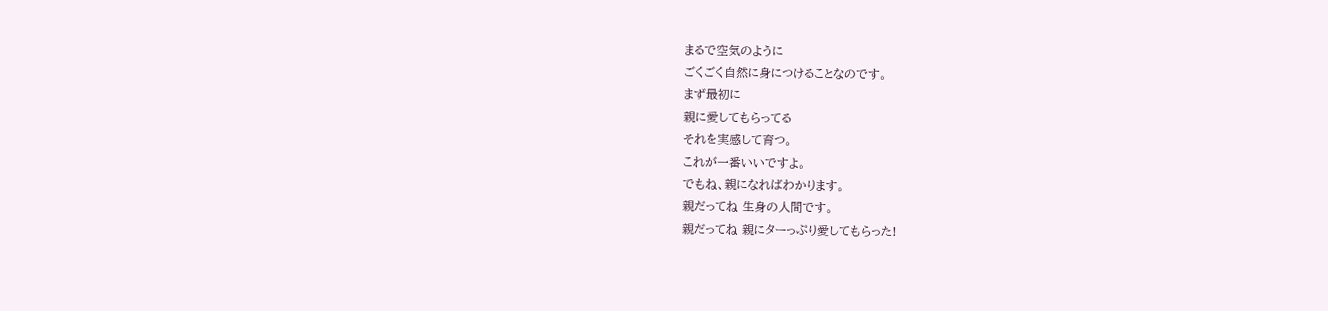まるで空気のように
ごくごく自然に身につけることなのです。
まず最初に
親に愛してもらってる
それを実感して育つ。
これが一番いいですよ。
でもね、親になればわかります。
親だってね 生身の人間です。
親だってね 親にターっぷり愛してもらった!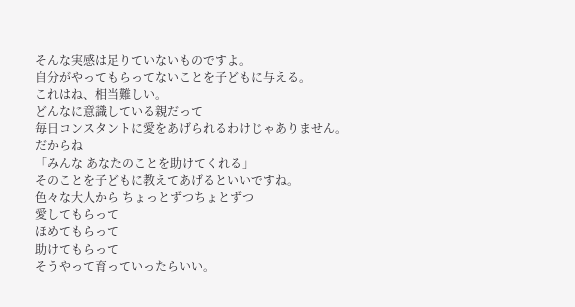そんな実感は足りていないものですよ。
自分がやってもらってないことを子どもに与える。
これはね、相当難しい。
どんなに意識している親だって
毎日コンスタントに愛をあげられるわけじゃありません。
だからね
「みんな あなたのことを助けてくれる」
そのことを子どもに教えてあげるといいですね。
色々な大人から ちょっとずつちょとずつ
愛してもらって
ほめてもらって
助けてもらって
そうやって育っていったらいい。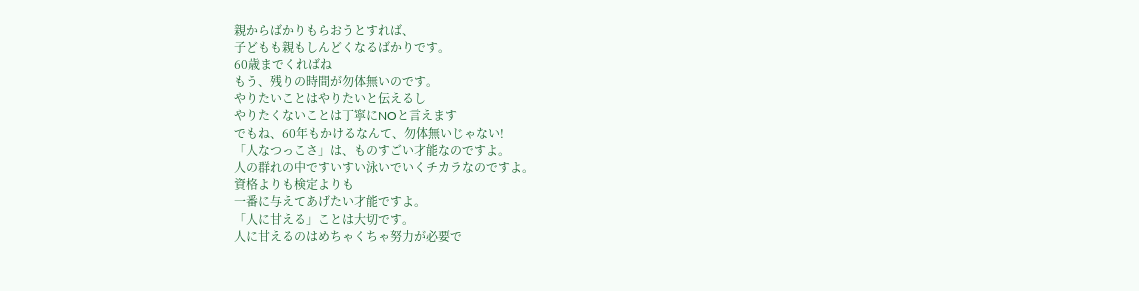親からばかりもらおうとすれば、
子どもも親もしんどくなるばかりです。
60歳までくればね
もう、残りの時間が勿体無いのです。
やりたいことはやりたいと伝えるし
やりたくないことは丁寧にNOと言えます
でもね、60年もかけるなんて、勿体無いじゃない!
「人なつっこさ」は、ものすごい才能なのですよ。
人の群れの中ですいすい泳いでいくチカラなのですよ。
資格よりも検定よりも
一番に与えてあげたい才能ですよ。
「人に甘える」ことは大切です。
人に甘えるのはめちゃくちゃ努力が必要で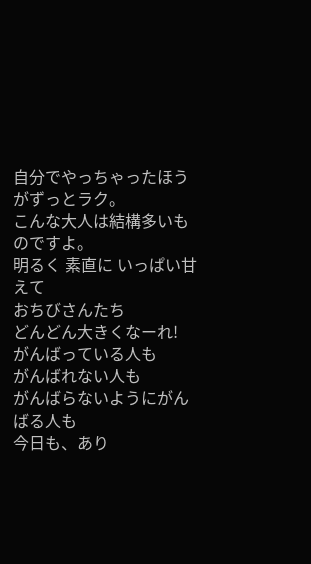自分でやっちゃったほうがずっとラク。
こんな大人は結構多いものですよ。
明るく 素直に いっぱい甘えて
おちびさんたち
どんどん大きくなーれ!
がんばっている人も
がんばれない人も
がんばらないようにがんばる人も
今日も、あり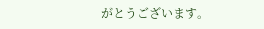がとうございます。